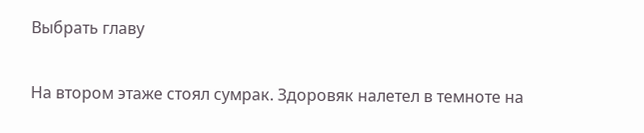Выбрать главу

На втором этаже стоял сумрак. Здоровяк налетел в темноте на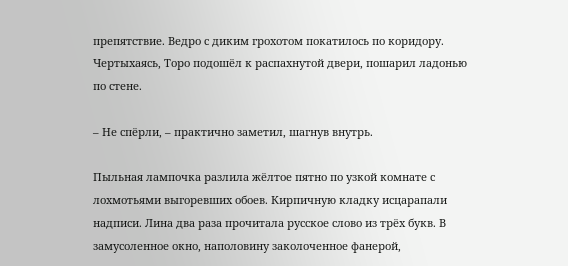препятствие. Ведро с диким грохотом покатилось по коридору. Чертыхаясь, Торо подошёл к распахнутой двери, пошарил ладонью по стене.

– Не спёрли, – практично заметил, шагнув внутрь.

Пыльная лампочка разлила жёлтое пятно по узкой комнате с лохмотьями выгоревших обоев. Кирпичную кладку исцарапали надписи. Лина два раза прочитала русское слово из трёх букв. В замусоленное окно, наполовину заколоченное фанерой,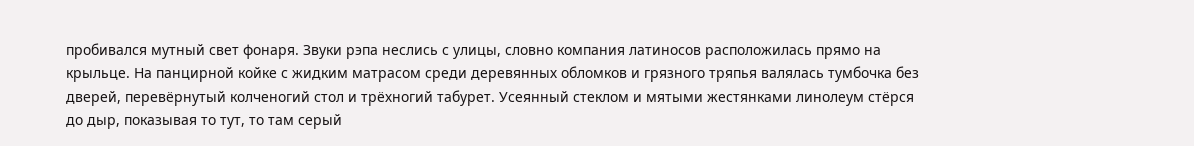пробивался мутный свет фонаря. Звуки рэпа неслись с улицы, словно компания латиносов расположилась прямо на крыльце. На панцирной койке с жидким матрасом среди деревянных обломков и грязного тряпья валялась тумбочка без дверей, перевёрнутый колченогий стол и трёхногий табурет. Усеянный стеклом и мятыми жестянками линолеум стёрся до дыр, показывая то тут, то там серый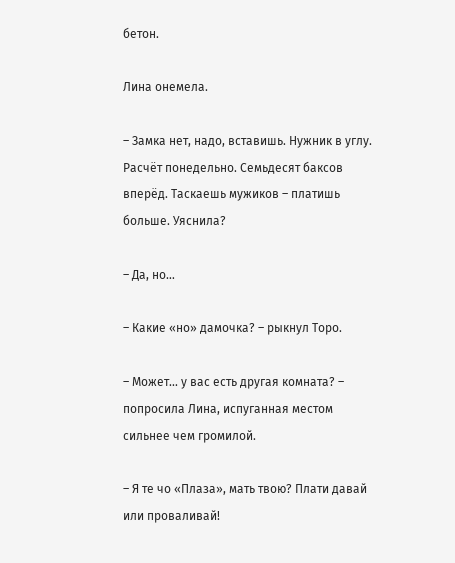бетон.

Лина онемела.

– Замка нет, надо, вставишь. Нужник в углу. Расчёт понедельно. Семьдесят баксов вперёд. Таскаешь мужиков – платишь больше. Уяснила?

– Да, но…

– Какие «но» дамочка? – рыкнул Торо.

– Может... у вас есть другая комната? – попросила Лина, испуганная местом сильнее чем громилой.

– Я те чо «Плаза», мать твою? Плати давай или проваливай!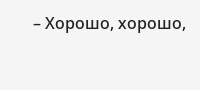– Хорошо, хорошо,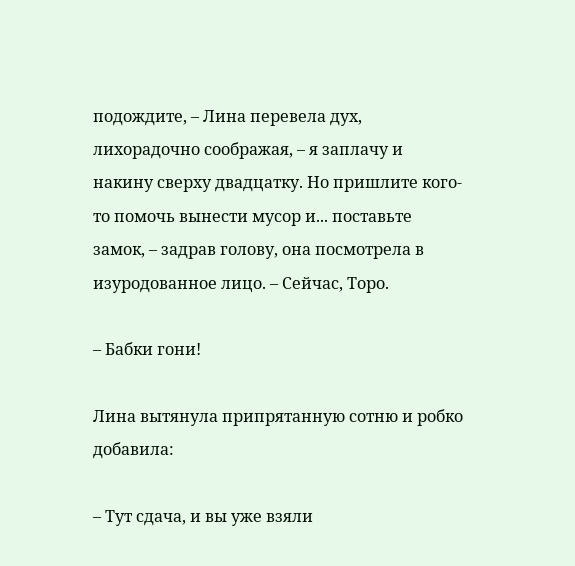подождите, – Лина перевела дух, лихорадочно соображая, – я заплачу и накину сверху двадцатку. Но пришлите кого-то помочь вынести мусор и... поставьте замок, – задрав голову, она посмотрела в изуродованное лицо. – Сейчас, Торо.

– Бабки гони!

Лина вытянула припрятанную сотню и робко добавила:

– Тут сдача, и вы уже взяли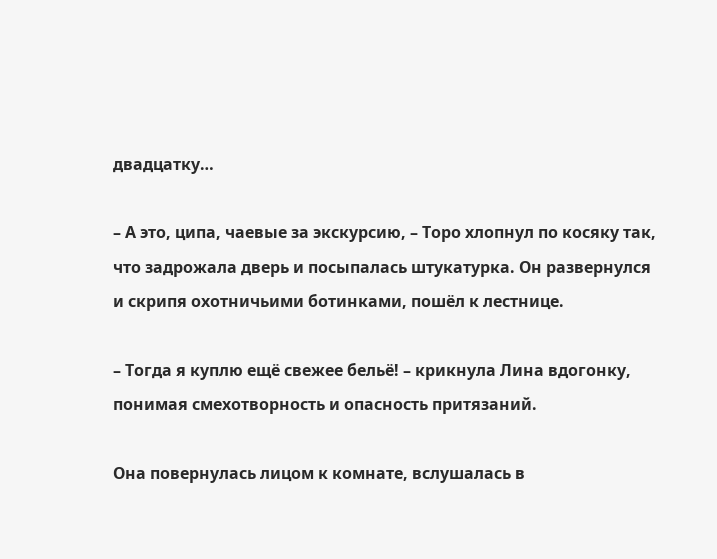двадцатку…

– А это, ципа, чаевые за экскурсию, – Торо хлопнул по косяку так, что задрожала дверь и посыпалась штукатурка. Он развернулся и скрипя охотничьими ботинками, пошёл к лестнице.

– Тогда я куплю ещё свежее бельё! – крикнула Лина вдогонку, понимая смехотворность и опасность притязаний.

Она повернулась лицом к комнате, вслушалась в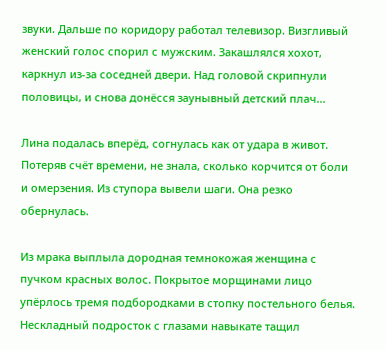звуки. Дальше по коридору работал телевизор. Визгливый женский голос спорил с мужским. Закашлялся хохот, каркнул из-за соседней двери. Над головой скрипнули половицы, и снова донёсся заунывный детский плач...

Лина подалась вперёд, согнулась как от удара в живот. Потеряв счёт времени, не знала, сколько корчится от боли и омерзения. Из ступора вывели шаги. Она резко обернулась.

Из мрака выплыла дородная темнокожая женщина с пучком красных волос. Покрытое морщинами лицо упёрлось тремя подбородками в стопку постельного белья. Нескладный подросток с глазами навыкате тащил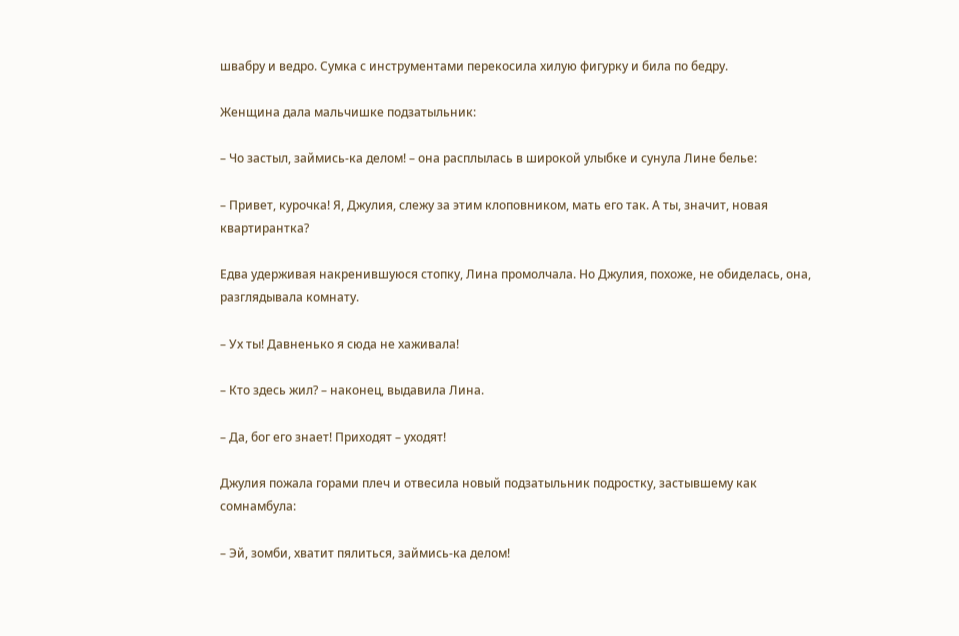швабру и ведро. Сумка с инструментами перекосила хилую фигурку и била по бедру.

Женщина дала мальчишке подзатыльник:

– Чо застыл, займись-ка делом! – она расплылась в широкой улыбке и сунула Лине белье:

– Привет, курочка! Я, Джулия, слежу за этим клоповником, мать его так. А ты, значит, новая квартирантка?

Едва удерживая накренившуюся стопку, Лина промолчала. Но Джулия, похоже, не обиделась, она, разглядывала комнату.

– Ух ты! Давненько я сюда не хаживала!

– Кто здесь жил? – наконец, выдавила Лина.

– Да, бог его знает! Приходят – уходят!

Джулия пожала горами плеч и отвесила новый подзатыльник подростку, застывшему как сомнамбула:

– Эй, зомби, хватит пялиться, займись-ка делом!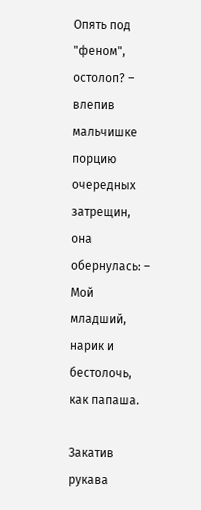Опять под "феном", остолоп? – влепив мальчишке порцию очередных затрещин, она обернулась: – Мой младший, нарик и бестолочь, как папаша.

Закатив рукава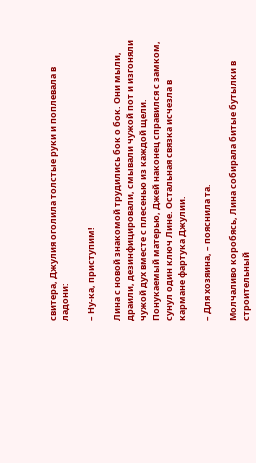свитера, Джулия оголила толстые руки и поплевала в ладони:

– Ну-ка, приступим!

Лина с новой знакомой трудились бок о бок. Они мыли, драили, дезинфицировали, смывали чужой пот и изгоняли чужой дух вместе с плесенью из каждой щели. Понукаемый матерью, Джей наконец справился с замком, сунул один ключ Лине. Остальная связка исчезла в кармане фартука Джулии.

– Для хозяина, – пояснила та.

Молчаливо коробясь, Лина собирала битые бутылки в строительный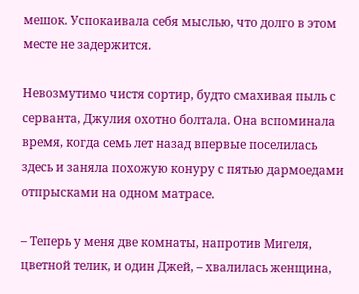мешок. Успокаивала себя мыслью, что долго в этом месте не задержится.

Невозмутимо чистя сортир, будто смахивая пыль с серванта, Джулия охотно болтала. Она вспоминала время, когда семь лет назад впервые поселилась здесь и заняла похожую конуру с пятью дармоедами отпрысками на одном матрасе.

– Теперь у меня две комнаты, напротив Мигеля, цветной телик, и один Джей, – хвалилась женщина,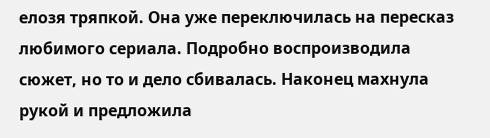елозя тряпкой. Она уже переключилась на пересказ любимого сериала. Подробно воспроизводила сюжет, но то и дело сбивалась. Наконец махнула рукой и предложила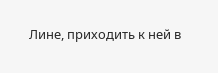Лине, приходить к ней в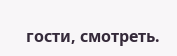гости, смотреть.